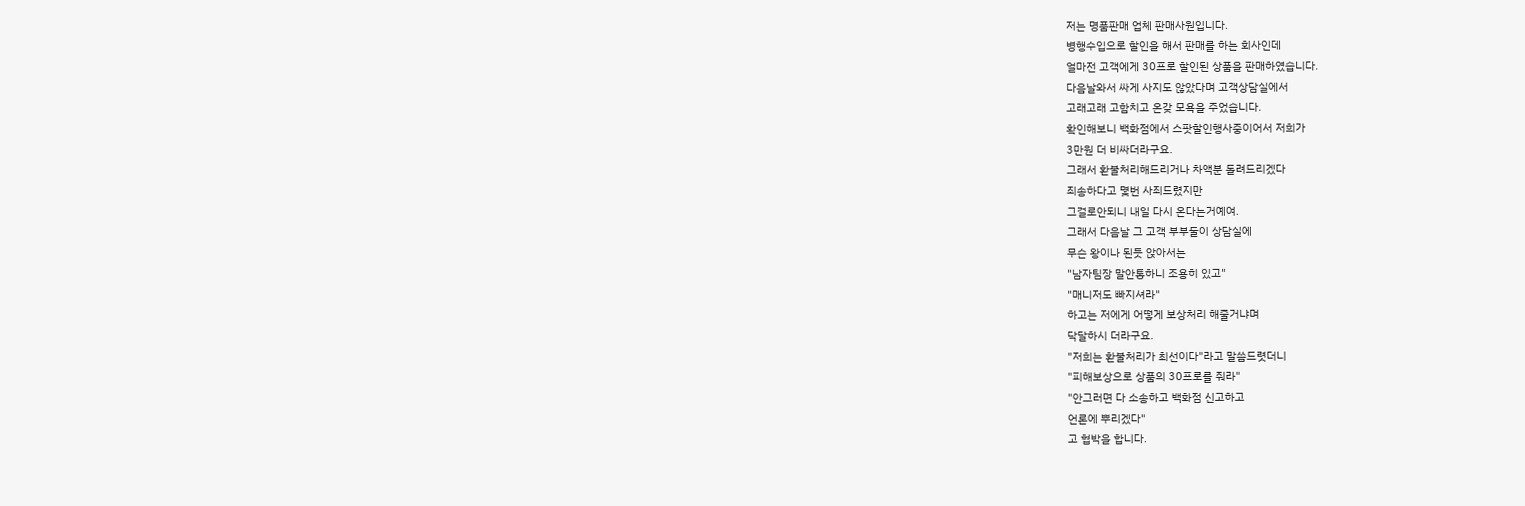저는 명품판매 업체 판매사원입니다.
병행수입으로 할인을 해서 판매를 하는 회사인데
얼마전 고객에게 30프로 할인된 상품을 판매하였습니다.
다음날와서 싸게 사지도 않았다며 고객상담실에서
고래고래 고함치고 온갖 모욕을 주었습니다.
확인해보니 백화점에서 스팟할인행사중이어서 저희가
3만원 더 비싸더라구요.
그래서 환불처리해드리거나 차액분 돌려드리겠다
죄송하다고 몇번 사죄드렸지만
그걸로안되니 내일 다시 온다는거예여.
그래서 다음날 그 고객 부부둘이 상담실에
무슨 왕이나 된듯 앉아서는
"남자팀장 말안통하니 조용히 있고"
"매니저도 빠지셔라"
하고는 저에게 어떻게 보상처리 해줄거냐며
닥달하시 더라구요.
"저희는 환불처리가 최선이다"라고 말씀드렷더니
"피해보상으로 상품의 30프로를 줘라"
"안그러면 다 소송하고 백화점 신고하고
언론에 뿌리겠다"
고 협박을 합니다.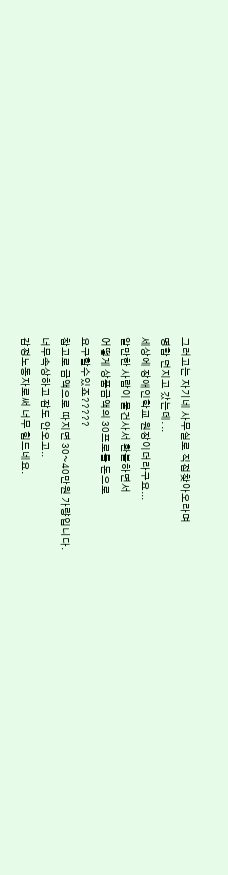그러고는 자기네 사무실로 직접찾아오라며
명함 던지고 갔는데. ..
세상에 장애인학교 원장이더라구요...
알만한 사람이 물건사서 환불하면서
어떻게 상품금액의 30프로를 돈으로
요구할수있죠?????
참고로 금액으로 따지면 30~40만원 가량입니다.
너무속상하고 잠도 안오고..
감정노동자로써 너무 힘드네요.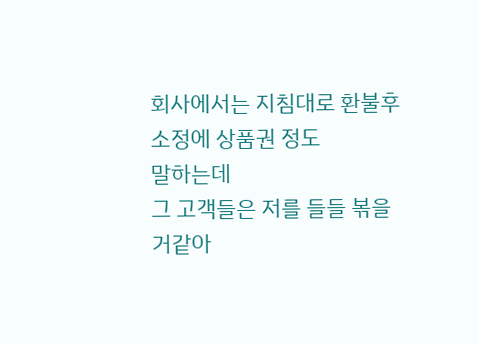회사에서는 지침대로 환불후 소정에 상품권 정도
말하는데
그 고객들은 저를 들들 볶을거같아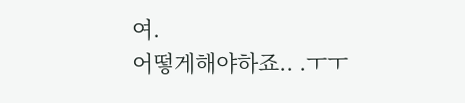여.
어떻게해야하죠.. .ㅜㅜ